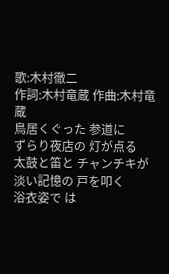歌:木村徹二
作詞:木村竜蔵 作曲:木村竜蔵
鳥居くぐった 参道に
ずらり夜店の 灯が点る
太鼓と笛と チャンチキが
淡い記憶の 戸を叩く
浴衣姿で は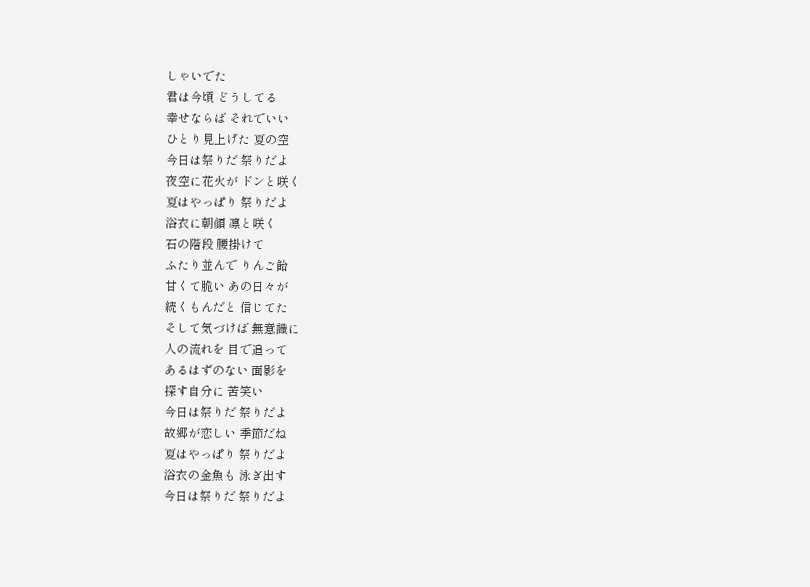しゃいでた
君は今頃 どうしてる
幸せならば それでいい
ひとり見上げた 夏の空
今日は祭りだ 祭りだよ
夜空に花火が ドンと咲く
夏はやっぱり 祭りだよ
浴衣に朝顔 凛と咲く
石の階段 腰掛けて
ふたり並んで りんご飴
甘くて脆い あの日々が
続くもんだと 信じてた
そして気づけば 無意識に
人の流れを 目で追って
あるはずのない 面影を
探す自分に 苦笑い
今日は祭りだ 祭りだよ
故郷が恋しい 季節だね
夏はやっぱり 祭りだよ
浴衣の金魚も 泳ぎ出す
今日は祭りだ 祭りだよ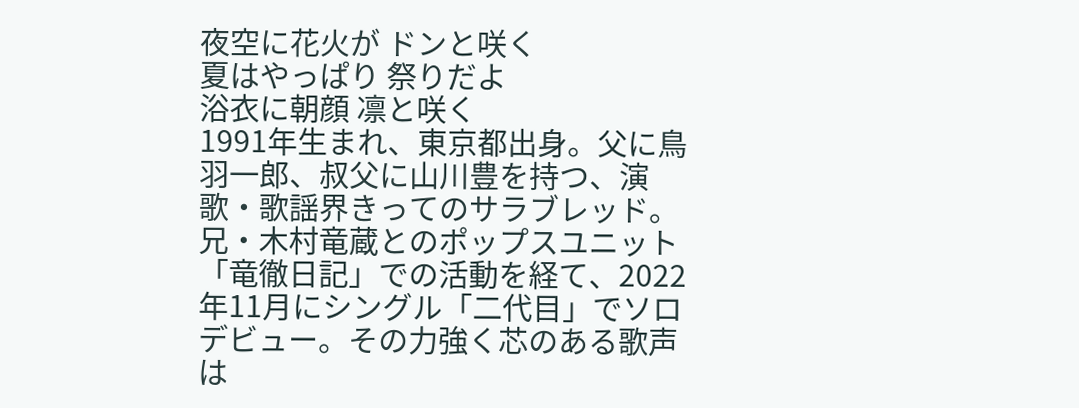夜空に花火が ドンと咲く
夏はやっぱり 祭りだよ
浴衣に朝顔 凛と咲く
1991年生まれ、東京都出身。父に鳥羽一郎、叔父に山川豊を持つ、演歌・歌謡界きってのサラブレッド。兄・木村竜蔵とのポップスユニット「竜徹日記」での活動を経て、2022年11月にシングル「二代目」でソロデビュー。その力強く芯のある歌声は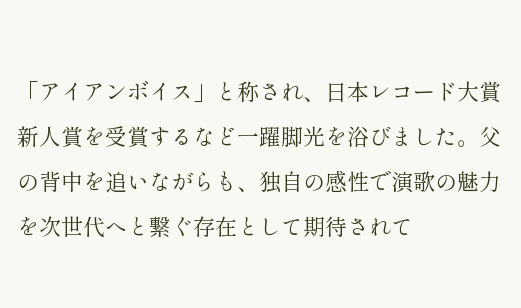「アイアンボイス」と称され、日本レコード大賞新人賞を受賞するなど一躍脚光を浴びました。父の背中を追いながらも、独自の感性で演歌の魅力を次世代へと繋ぐ存在として期待されて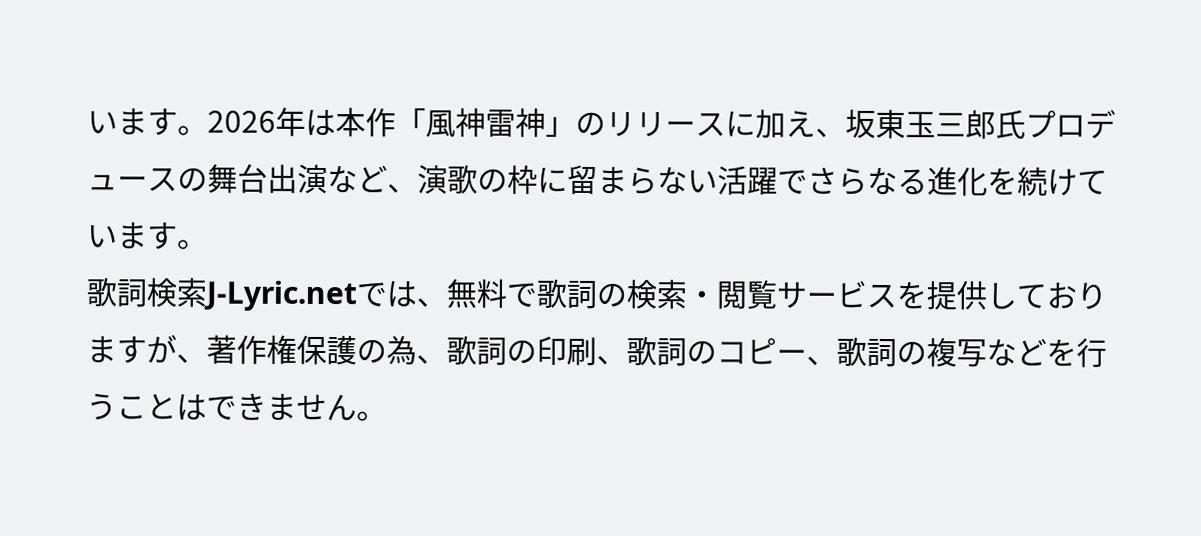います。2026年は本作「風神雷神」のリリースに加え、坂東玉三郎氏プロデュースの舞台出演など、演歌の枠に留まらない活躍でさらなる進化を続けています。
歌詞検索J-Lyric.netでは、無料で歌詞の検索・閲覧サービスを提供しておりますが、著作権保護の為、歌詞の印刷、歌詞のコピー、歌詞の複写などを行うことはできません。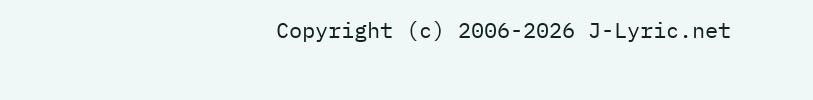Copyright (c) 2006-2026 J-Lyric.net